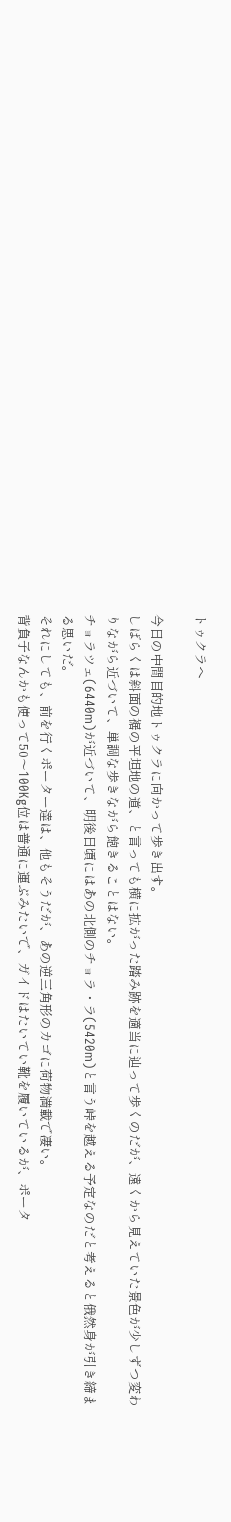トゥクラへ

今日の中間目的地トゥクラに向かって歩き出す。
しばらくは斜面の裾の平坦地の道、と言っても横に拡がった踏み跡を適当に辿って歩くのだが、遠くから見えていた景色が少しずつ変わりながら近づいて、単調な歩きながら飽きることはない。
チョラツェ(6440m)が近づいて、明後日頃にはあの北側のチョラ・ラ(5420m)と言う峠を越える予定なのだと考えると俄然身が引き締まる思いだ。
それにしても、前を行くポーター達は、他もそうだが、あの逆三角形のカゴに荷物満載で凄い。
背負子なんかも使って50〜100Kg位は普通に運ぶみたいで、ガイドはたいてい靴を履いているが、ポータ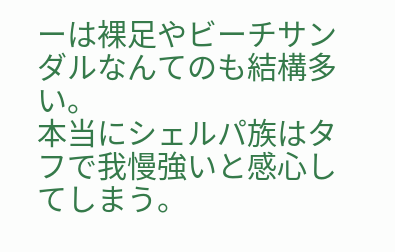ーは裸足やビーチサンダルなんてのも結構多い。
本当にシェルパ族はタフで我慢強いと感心してしまう。